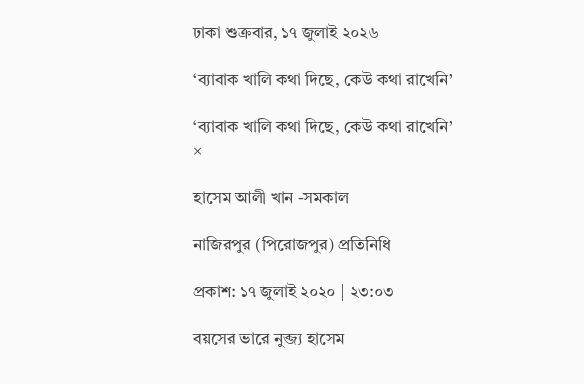ঢাকা শুক্রবার, ১৭ জুলাই ২০২৬

‘ব্যাবাক খালি কথা দিছে, কেউ কথা রাখেনি’

‘ব্যাবাক খালি কথা দিছে, কেউ কথা রাখেনি’
×

হাসেম আলী খান -সমকাল

নাজিরপুর (পিরোজপুর) প্রতিনিধি

প্রকাশ: ১৭ জুলাই ২০২০ | ২৩:০৩

বয়সের ভারে নুব্জ্য হাসেম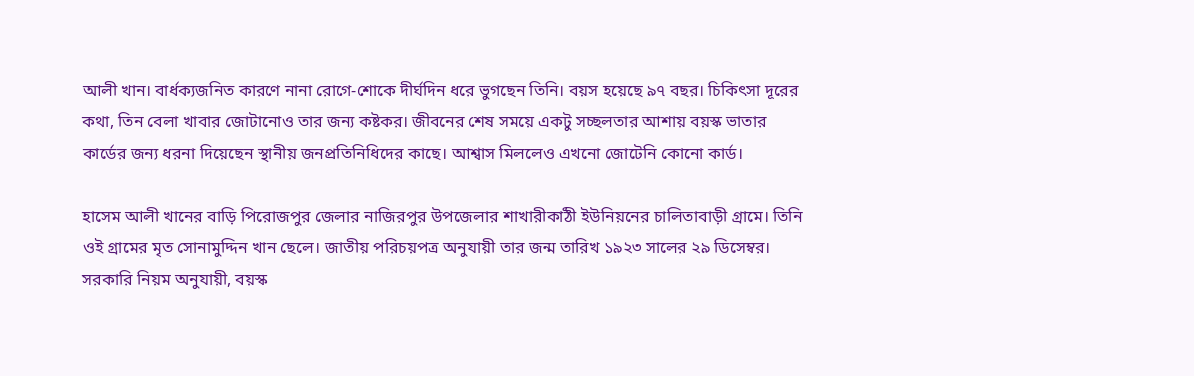আলী খান। বার্ধক্যজনিত কারণে নানা রোগে-শোকে দীর্ঘদিন ধরে ভুগছেন তিনি। বয়স হয়েছে ৯৭ বছর। চিকিৎসা দূরের কথা, তিন বেলা খাবার জোটানোও তার জন্য কষ্টকর। জীবনের শেষ সময়ে একটু সচ্ছলতার আশায় বয়স্ক ভাতার কার্ডের জন্য ধরনা দিয়েছেন স্থানীয় জনপ্রতিনিধিদের কাছে। আশ্বাস মিললেও এখনো জোটেনি কোনো কার্ড।

হাসেম আলী খানের বাড়ি পিরোজপুর জেলার নাজিরপুর উপজেলার শাখারীকাঠী ইউনিয়নের চালিতাবাড়ী গ্রামে। তিনি ওই গ্রামের মৃত সোনামুদ্দিন খান ছেলে। জাতীয় পরিচয়পত্র অনুযায়ী তার জন্ম তারিখ ১৯২৩ সালের ২৯ ডিসেম্বর। সরকারি নিয়ম অনুযায়ী, বয়স্ক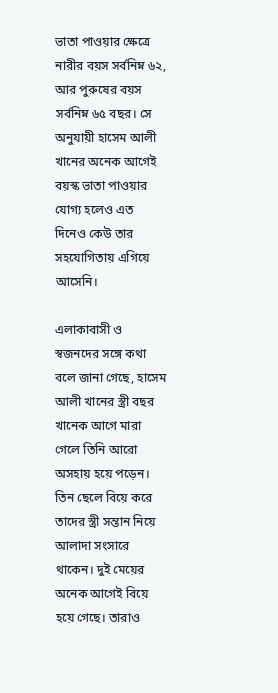ভাতা পাওয়ার ক্ষেত্রে নারীর বয়স সর্বনিম্ন ৬২, আর পুরুষের বয়স সর্বনিম্ন ৬৫ বছর। সে অনুযায়ী হাসেম আলী খানের অনেক আগেই বয়স্ক ভাতা পাওয়ার যোগ্য হলেও এত দিনেও কেউ তার সহযোগিতায় এগিয়ে আসেনি।

এলাকাবাসী ও স্বজনদের সঙ্গে কথা বলে জানা গেছে, হাসেম আলী খানের স্ত্রী বছর খানেক আগে মারা গেলে তিনি আরো অসহায় হয়ে পড়েন। তিন ছেলে বিয়ে করে তাদের স্ত্রী সন্তান নিয়ে আলাদা সংসারে থাকেন। দুই মেয়ের অনেক আগেই বিয়ে হয়ে গেছে। তারাও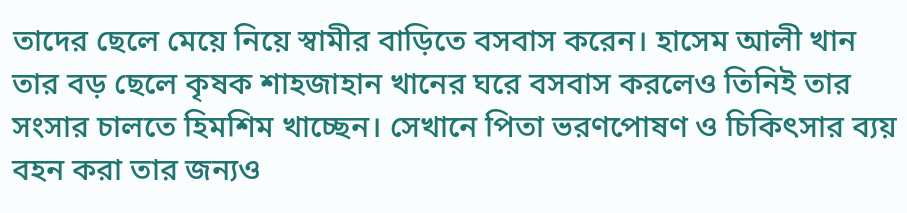তাদের ছেলে মেয়ে নিয়ে স্বামীর বাড়িতে বসবাস করেন। হাসেম আলী খান তার বড় ছেলে কৃষক শাহজাহান খানের ঘরে বসবাস করলেও তিনিই তার সংসার চালতে হিমশিম খাচ্ছেন। সেখানে পিতা ভরণপোষণ ও চিকিৎসার ব্যয় বহন করা তার জন্যও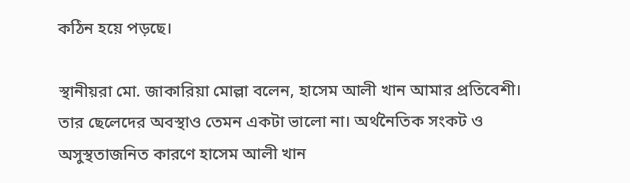কঠিন হয়ে পড়ছে।

স্থানীয়রা মো. জাকারিয়া মোল্লা বলেন, হাসেম আলী খান আমার প্রতিবেশী। তার ছেলেদের অবস্থাও তেমন একটা ভালো না। অর্থনৈতিক সংকট ও অসুস্থতাজনিত কারণে হাসেম আলী খান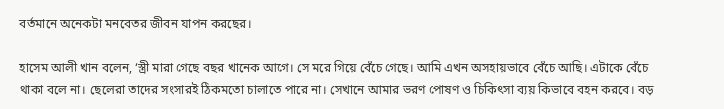বর্তমানে অনেকটা মনবেতর জীবন যাপন করছের।

হাসেম আলী খান বলেন, ‘স্ত্রী মারা গেছে বছর খানেক আগে। সে মরে গিয়ে বেঁচে গেছে। আমি এখন অসহায়ভাবে বেঁচে আছি। এটাকে বেঁচে থাকা বলে না। ছেলেরা তাদের সংসারই ঠিকমতো চালাতে পারে না। সেখানে আমার ভরণ পোষণ ও চিকিৎসা ব্যয় কিভাবে বহন করবে। বড়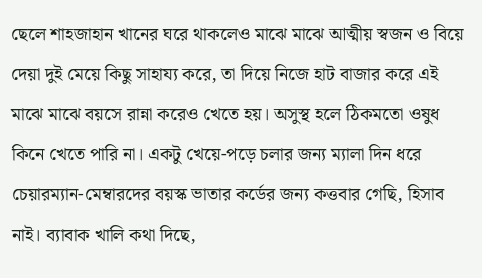ছেলে শাহজাহান খানের ঘরে থাকলেও মাঝে মাঝে আত্মীয় স্বজন ও বিয়ে দেয়া দুই মেয়ে কিছু সাহায্য করে, তা দিয়ে নিজে হাট বাজার করে এই মাঝে মাঝে বয়সে রান্না করেও খেতে হয়। অসুস্থ হলে ঠিকমতো ওষুধ কিনে খেতে পারি না। একটু খেয়ে-পড়ে চলার জন্য ম্যালা দিন ধরে চেয়ারম্যান-মেম্বারদের বয়স্ক ভাতার কর্ডের জন্য কত্তবার গেছি, হিসাব নাই। ব্যাবাক খালি কথা দিছে,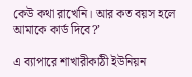কেউ কথা রাখেনি। আর কত বয়স হলে আমাকে কার্ড দিবে?’

এ ব্যাপারে শাখারীকাঠী ইউনিয়ন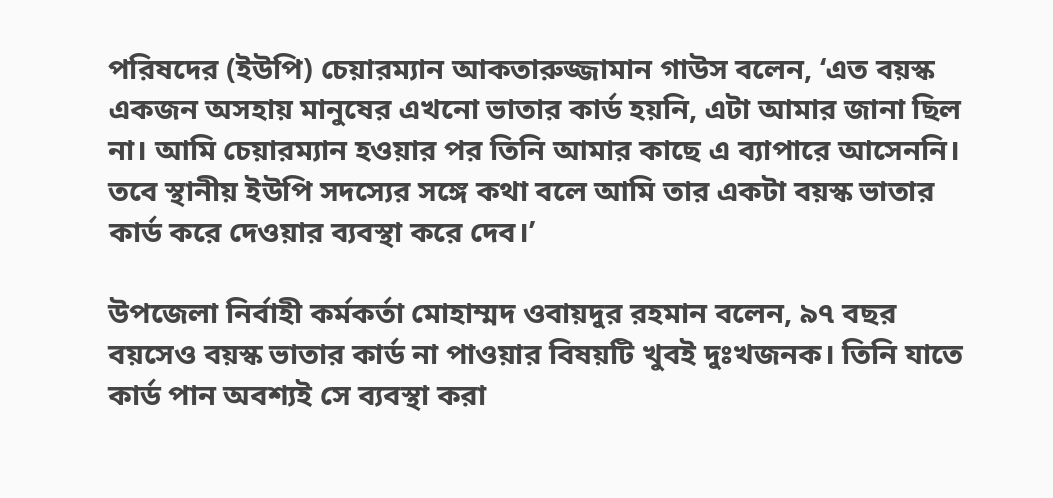পরিষদের (ইউপি) চেয়ারম্যান আকতারুজ্জামান গাউস বলেন, ‘এত বয়স্ক একজন অসহায় মানুষের এখনো ভাতার কার্ড হয়নি, এটা আমার জানা ছিল না। আমি চেয়ারম্যান হওয়ার পর তিনি আমার কাছে এ ব্যাপারে আসেননি। তবে স্থানীয় ইউপি সদস্যের সঙ্গে কথা বলে আমি তার একটা বয়স্ক ভাতার কার্ড করে দেওয়ার ব্যবস্থা করে দেব।’

উপজেলা নির্বাহী কর্মকর্তা মোহাম্মদ ওবায়দুর রহমান বলেন, ৯৭ বছর বয়সেও বয়স্ক ভাতার কার্ড না পাওয়ার বিষয়টি খুবই দুঃখজনক। তিনি যাতে কার্ড পান অবশ্যই সে ব্যবস্থা করা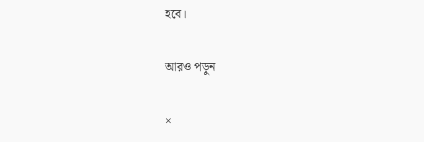হবে।

আরও পড়ুন

×